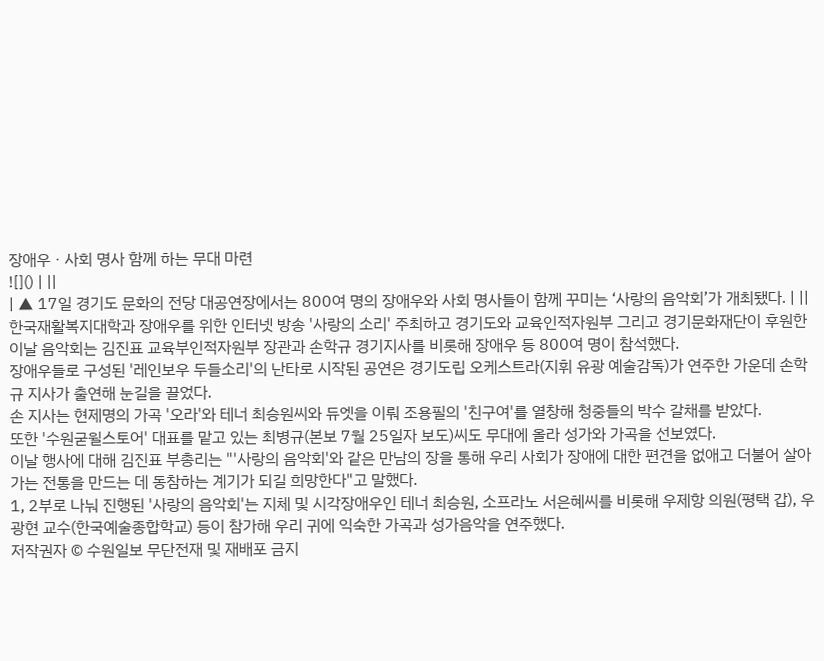장애우ㆍ사회 명사 함께 하는 무대 마련
![]() | ||
| ▲ 17일 경기도 문화의 전당 대공연장에서는 800여 명의 장애우와 사회 명사들이 함께 꾸미는 ‘사랑의 음악회’가 개최됐다. | ||
한국재활복지대학과 장애우를 위한 인터넷 방송 '사랑의 소리' 주최하고 경기도와 교육인적자원부 그리고 경기문화재단이 후원한 이날 음악회는 김진표 교육부인적자원부 장관과 손학규 경기지사를 비롯해 장애우 등 800여 명이 참석했다.
장애우들로 구성된 '레인보우 두들소리'의 난타로 시작된 공연은 경기도립 오케스트라(지휘 유광 예술감독)가 연주한 가운데 손학규 지사가 출연해 눈길을 끌었다.
손 지사는 현제명의 가곡 '오라'와 테너 최승원씨와 듀엣을 이뤄 조용필의 '친구여'를 열창해 청중들의 박수 갈채를 받았다.
또한 '수원굳윌스토어' 대표를 맡고 있는 최병규(본보 7월 25일자 보도)씨도 무대에 올라 성가와 가곡을 선보였다.
이날 행사에 대해 김진표 부총리는 "'사랑의 음악회'와 같은 만남의 장을 통해 우리 사회가 장애에 대한 편견을 없애고 더불어 살아가는 전통을 만드는 데 동참하는 계기가 되길 희망한다"고 말했다.
1, 2부로 나눠 진행된 '사랑의 음악회'는 지체 및 시각장애우인 테너 최승원, 소프라노 서은혜씨를 비롯해 우제항 의원(평택 갑), 우광현 교수(한국예술종합학교) 등이 참가해 우리 귀에 익숙한 가곡과 성가음악을 연주했다.
저작권자 © 수원일보 무단전재 및 재배포 금지